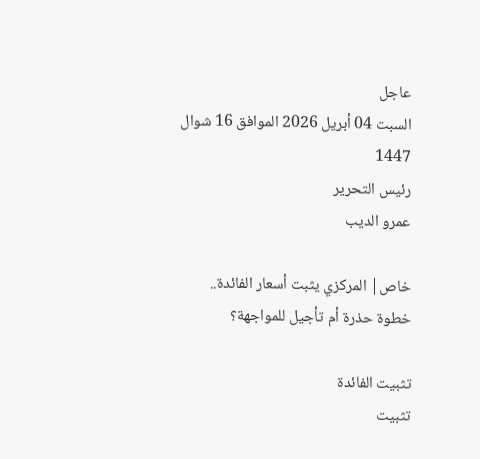عاجل
السبت 04 أبريل 2026 الموافق 16 شوال 1447
رئيس التحرير
عمرو الديب

خاص| المركزي يثبت أسعار الفائدة.. خطوة حذرة أم تأجيل للمواجهة؟

تثبيت الفائدة
تثبيت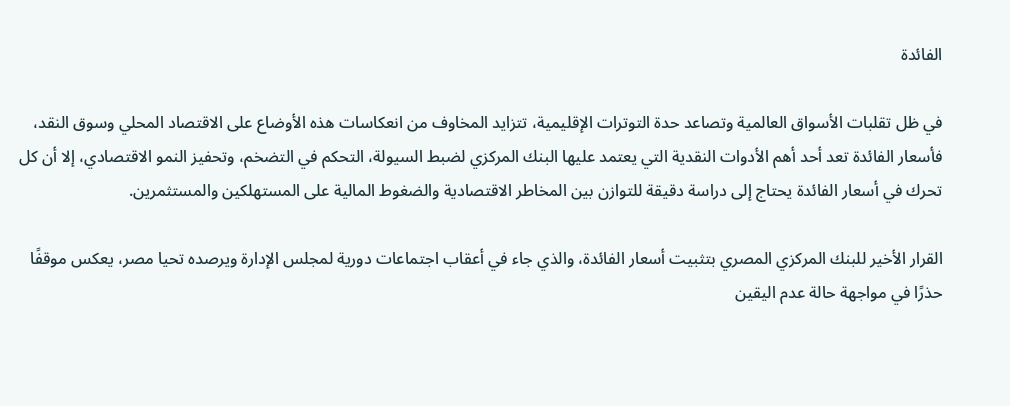الفائدة

في ظل تقلبات الأسواق العالمية وتصاعد حدة التوترات الإقليمية، تتزايد المخاوف من انعكاسات هذه الأوضاع على الاقتصاد المحلي وسوق النقد، فأسعار الفائدة تعد أحد أهم الأدوات النقدية التي يعتمد عليها البنك المركزي لضبط السيولة، التحكم في التضخم، وتحفيز النمو الاقتصادي، إلا أن كل تحرك في أسعار الفائدة يحتاج إلى دراسة دقيقة للتوازن بين المخاطر الاقتصادية والضغوط المالية على المستهلكين والمستثمرين.

القرار الأخير للبنك المركزي المصري بتثبيت أسعار الفائدة، والذي جاء في أعقاب اجتماعات دورية لمجلس الإدارة ويرصده تحيا مصر، يعكس موقفًا حذرًا في مواجهة حالة عدم اليقين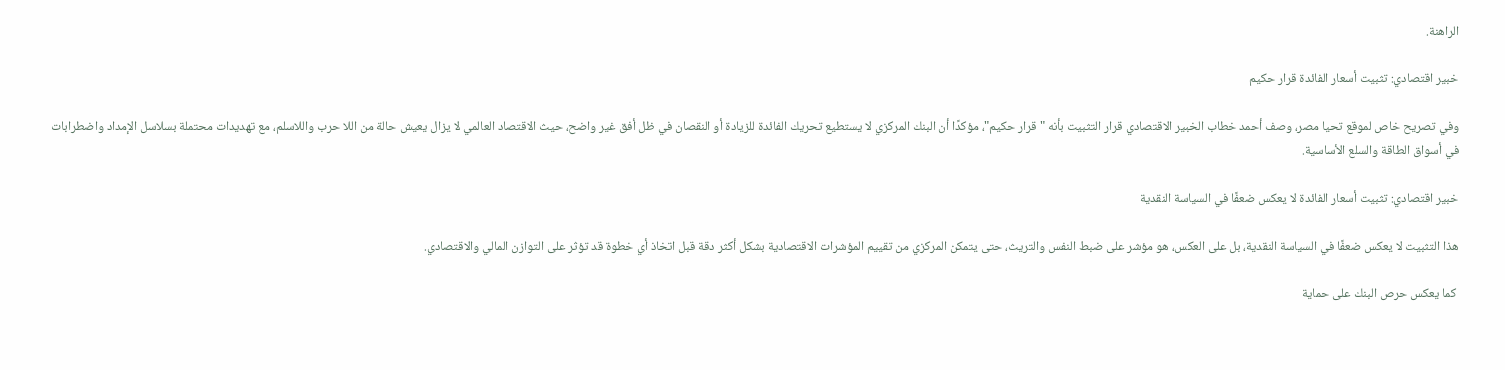الراهنة.

خبير اقتصادي: تثبيت أسعار الفائدة قرار حكيم

وفي تصريح خاص لموقع تحيا مصر، وصف أحمد خطاب الخبير الاقتصادي قرار التثبيت بأنه "قرار حكيم"، مؤكدًا أن البنك المركزي لا يستطيع تحريك الفائدة للزيادة أو النقصان في ظل أفق غير واضح، حيث الاقتصاد العالمي لا يزال يعيش حالة من اللا حرب واللاسلم، مع تهديدات محتملة بسلاسل الإمداد واضطرابات في أسواق الطاقة والسلع الأساسية.

خبير اقتصادي: تثبيت أسعار الفائدة لا يعكس ضعفًا في السياسة النقدية

هذا التثبيت لا يعكس ضعفًا في السياسة النقدية، بل على العكس، هو مؤشر على ضبط النفس والتريث، حتى يتمكن المركزي من تقييم المؤشرات الاقتصادية بشكل أكثر دقة قبل اتخاذ أي خطوة قد تؤثر على التوازن المالي والاقتصادي.

 كما يعكس حرص البنك على حماية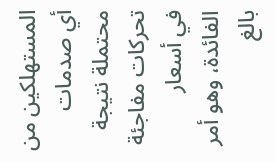المستهلكين من أي صدمات محتملة نتيجة تحركات مفاجئة في أسعار الفائدة، وهو أمر بالغ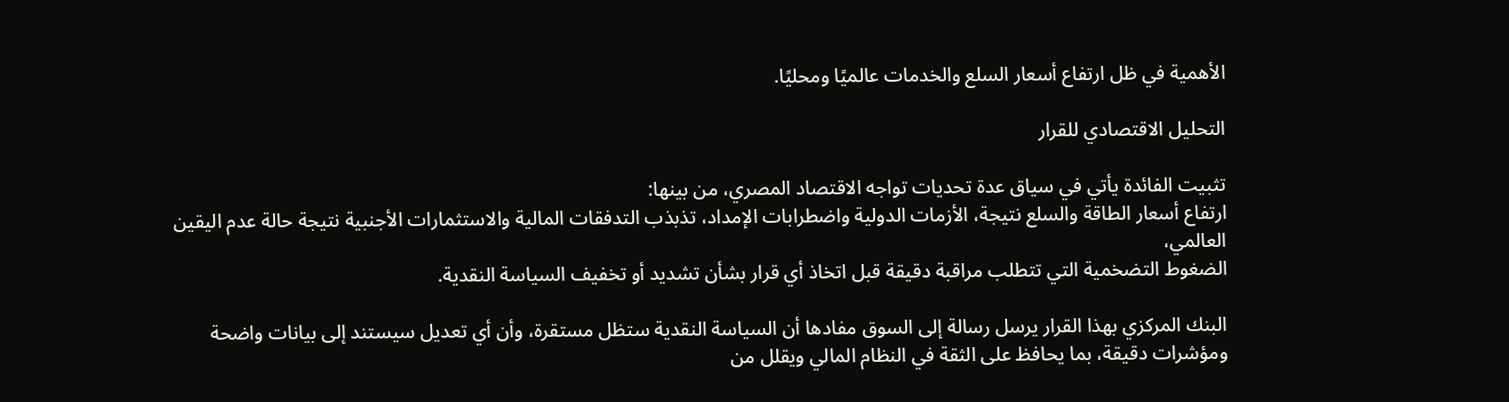الأهمية في ظل ارتفاع أسعار السلع والخدمات عالميًا ومحليًا.

التحليل الاقتصادي للقرار

تثبيت الفائدة يأتي في سياق عدة تحديات تواجه الاقتصاد المصري، من بينها:
ارتفاع أسعار الطاقة والسلع نتيجة، الأزمات الدولية واضطرابات الإمداد، تذبذب التدفقات المالية والاستثمارات الأجنبية نتيجة حالة عدم اليقين العالمي،
الضغوط التضخمية التي تتطلب مراقبة دقيقة قبل اتخاذ أي قرار بشأن تشديد أو تخفيف السياسة النقدية.

البنك المركزي بهذا القرار يرسل رسالة إلى السوق مفادها أن السياسة النقدية ستظل مستقرة، وأن أي تعديل سيستند إلى بيانات واضحة ومؤشرات دقيقة، بما يحافظ على الثقة في النظام المالي ويقلل من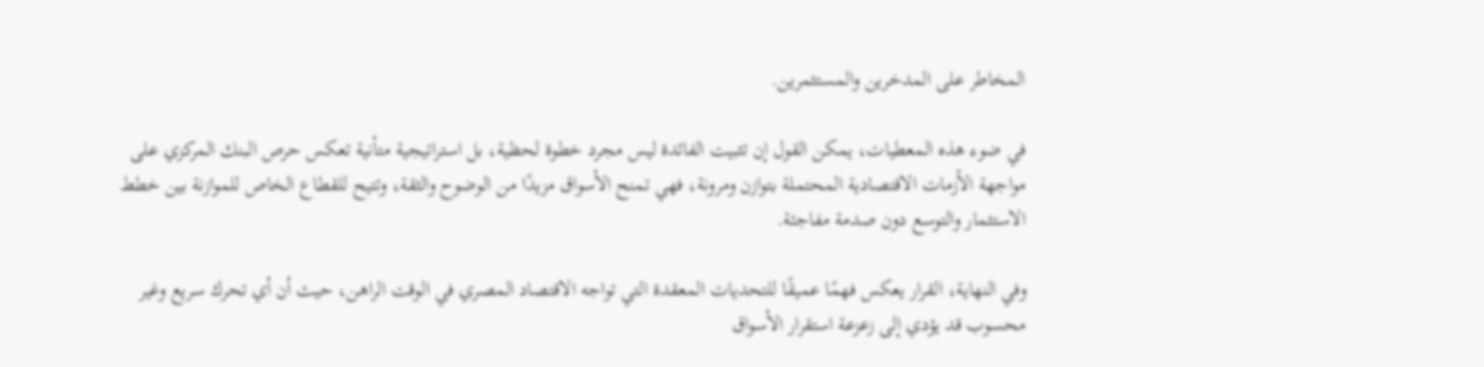المخاطر على المدخرين والمستثمرين.

في ضوء هذه المعطيات، يمكن القول إن تثبيت الفائدة ليس مجرد خطوة لحظية، بل استراتيجية متأنية تعكس حرص البنك المركزي على مواجهة الأزمات الاقتصادية المحتملة بتوازن ومرونة، فهي تمنح الأسواق مزيدًا من الوضوح والثقة، وتتيح للقطاع الخاص للموازنة بين خطط الاستثمار والتوسع دون صدمة مفاجئة.

وفي النهاية، القرار يعكس فهمًا عميقًا للتحديات المعقدة التي تواجه الاقتصاد المصري في الوقت الراهن، حيث أن أي تحرك سريع وغير محسوب قد يؤدي إلى زعزعة استقرار الأسواق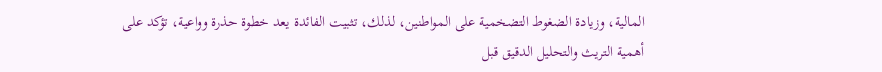المالية، وزيادة الضغوط التضخمية على المواطنين، لذلك، تثبيت الفائدة يعد خطوة حذرة وواعية، تؤكد على أهمية التريث والتحليل الدقيق قبل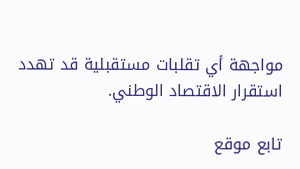مواجهة أي تقلبات مستقبلية قد تهدد استقرار الاقتصاد الوطني.

تابع موقع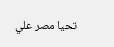تحيا مصر علي